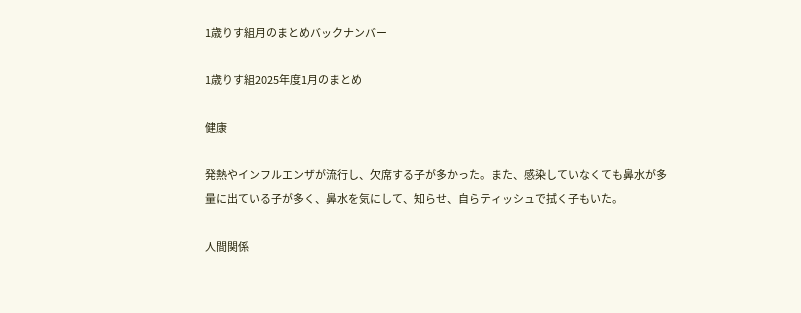1歳りす組月のまとめバックナンバー

1歳りす組2025年度1月のまとめ

健康

発熱やインフルエンザが流行し、欠席する子が多かった。また、感染していなくても鼻水が多量に出ている子が多く、鼻水を気にして、知らせ、自らティッシュで拭く子もいた。

人間関係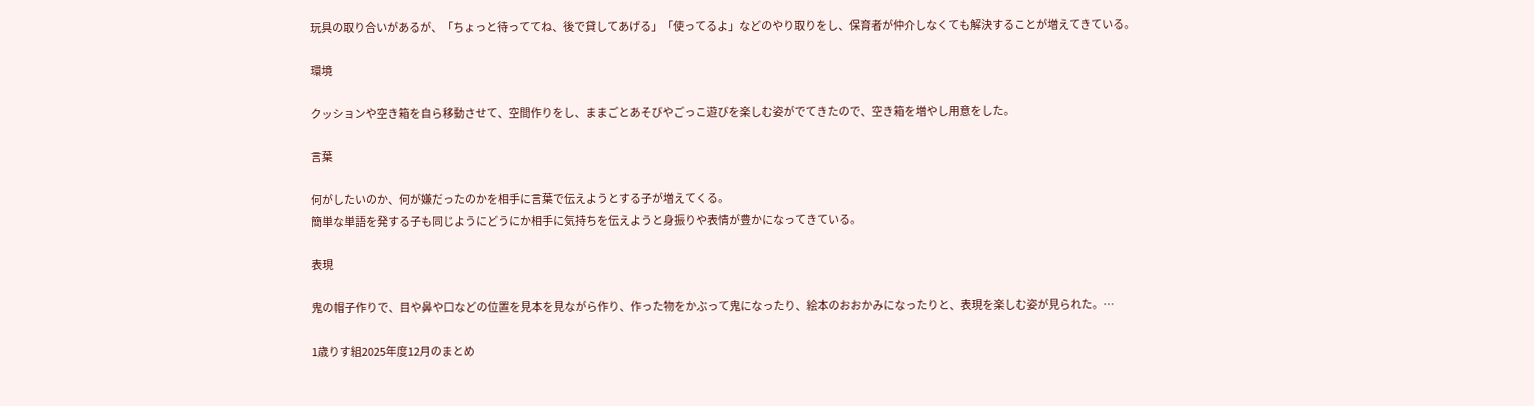玩具の取り合いがあるが、「ちょっと待っててね、後で貸してあげる」「使ってるよ」などのやり取りをし、保育者が仲介しなくても解決することが増えてきている。

環境

クッションや空き箱を自ら移動させて、空間作りをし、ままごとあそびやごっこ遊びを楽しむ姿がでてきたので、空き箱を増やし用意をした。

言葉

何がしたいのか、何が嫌だったのかを相手に言葉で伝えようとする子が増えてくる。
簡単な単語を発する子も同じようにどうにか相手に気持ちを伝えようと身振りや表情が豊かになってきている。

表現

鬼の帽子作りで、目や鼻や口などの位置を見本を見ながら作り、作った物をかぶって鬼になったり、絵本のおおかみになったりと、表現を楽しむ姿が見られた。…

1歳りす組2025年度12月のまとめ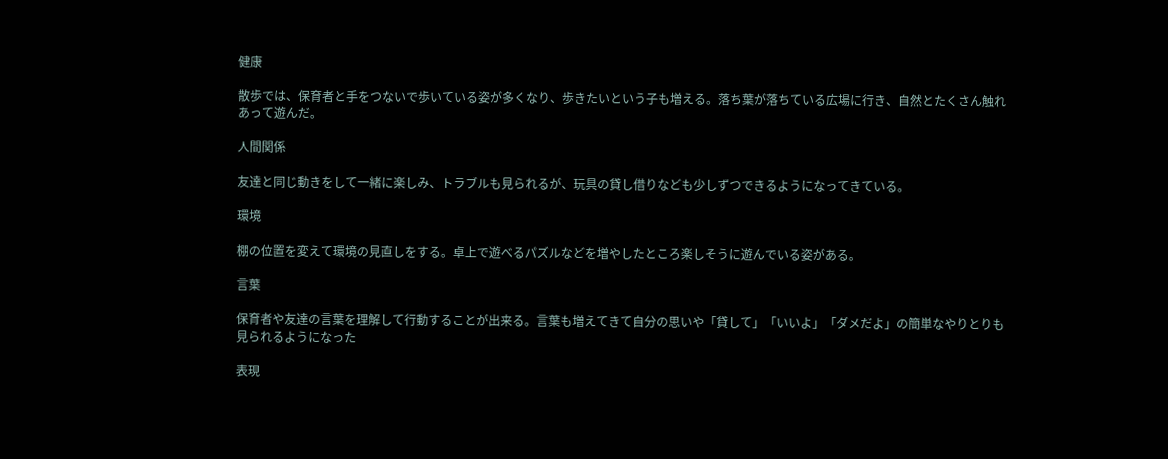健康

散歩では、保育者と手をつないで歩いている姿が多くなり、歩きたいという子も増える。落ち葉が落ちている広場に行き、自然とたくさん触れあって遊んだ。

人間関係

友達と同じ動きをして一緒に楽しみ、トラブルも見られるが、玩具の貸し借りなども少しずつできるようになってきている。

環境

棚の位置を変えて環境の見直しをする。卓上で遊べるパズルなどを増やしたところ楽しそうに遊んでいる姿がある。

言葉

保育者や友達の言葉を理解して行動することが出来る。言葉も増えてきて自分の思いや「貸して」「いいよ」「ダメだよ」の簡単なやりとりも見られるようになった

表現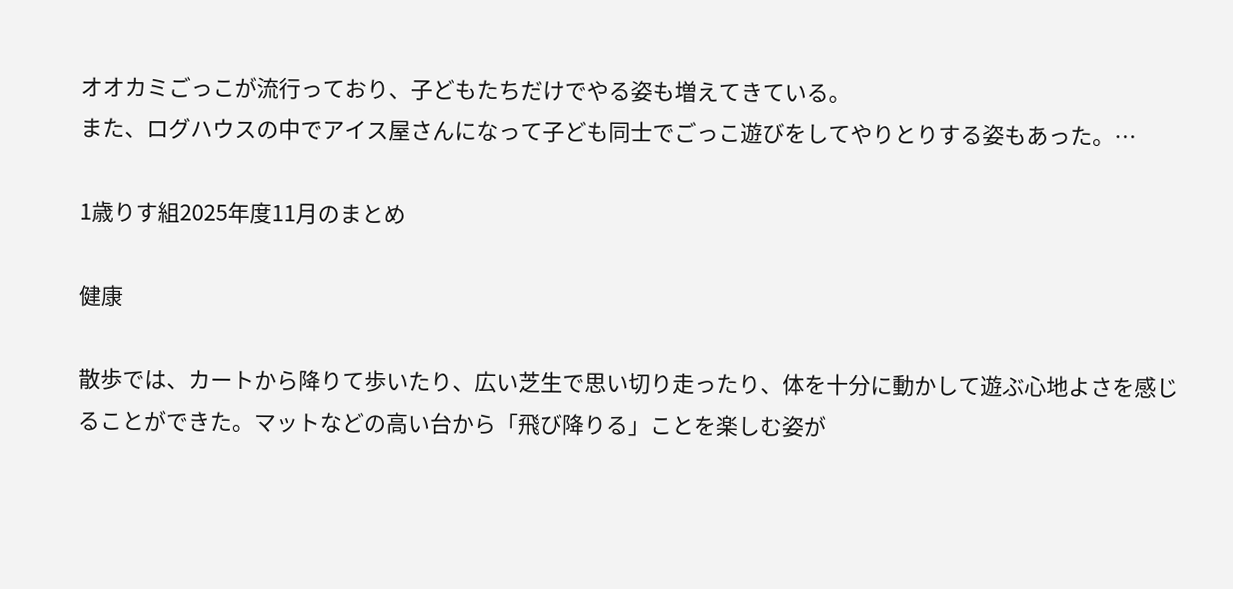オオカミごっこが流行っており、子どもたちだけでやる姿も増えてきている。
また、ログハウスの中でアイス屋さんになって子ども同士でごっこ遊びをしてやりとりする姿もあった。…

1歳りす組2025年度11月のまとめ

健康

散歩では、カートから降りて歩いたり、広い芝生で思い切り走ったり、体を十分に動かして遊ぶ心地よさを感じることができた。マットなどの高い台から「飛び降りる」ことを楽しむ姿が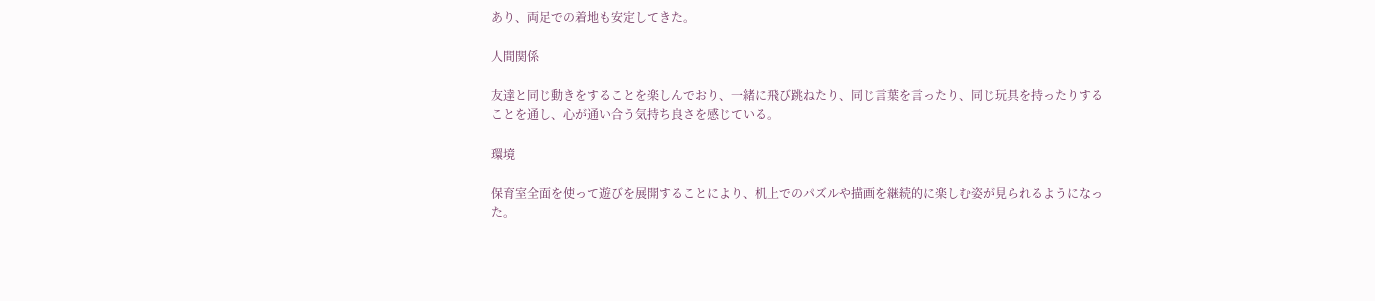あり、両足での着地も安定してきた。

人間関係

友達と同じ動きをすることを楽しんでおり、一緒に飛び跳ねたり、同じ言葉を言ったり、同じ玩具を持ったりすることを通し、心が通い合う気持ち良さを感じている。

環境

保育室全面を使って遊びを展開することにより、机上でのパズルや描画を継続的に楽しむ姿が見られるようになった。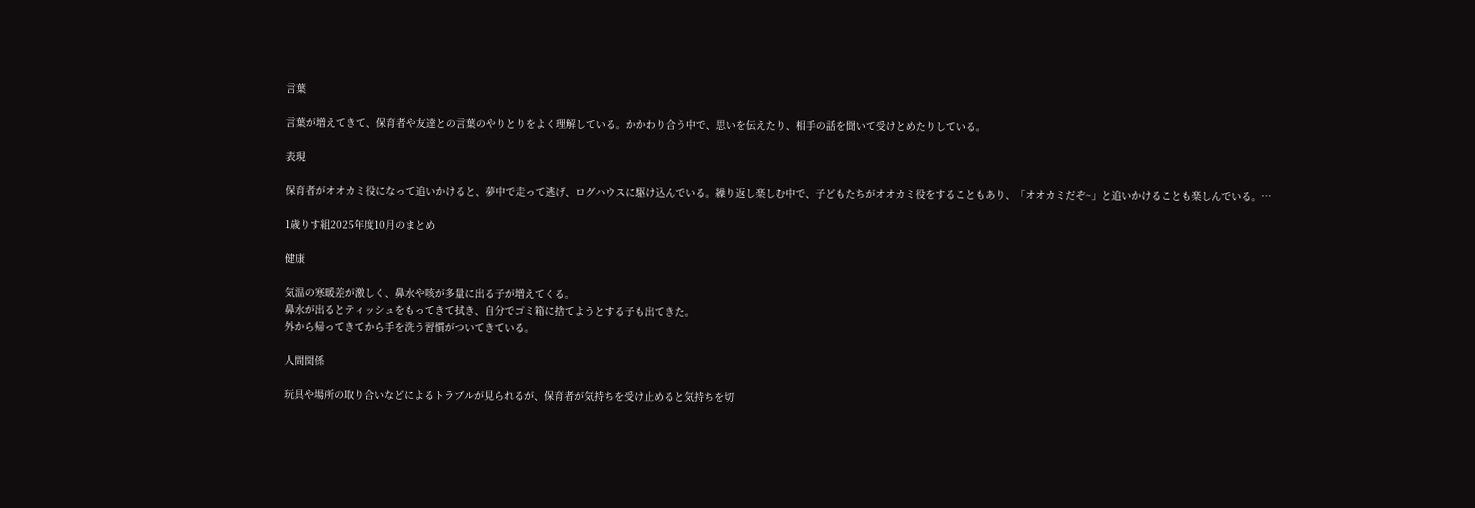言葉

言葉が増えてきて、保育者や友達との言葉のやりとりをよく理解している。かかわり合う中で、思いを伝えたり、相手の話を聞いて受けとめたりしている。

表現

保育者がオオカミ役になって追いかけると、夢中で走って逃げ、ログハウスに駆け込んでいる。繰り返し楽しむ中で、子どもたちがオオカミ役をすることもあり、「オオカミだぞ~」と追いかけることも楽しんでいる。…

1歳りす組2025年度10月のまとめ

健康

気温の寒暖差が激しく、鼻水や咳が多量に出る子が増えてくる。
鼻水が出るとティッシュをもってきて拭き、自分でゴミ箱に捨てようとする子も出てきた。
外から帰ってきてから手を洗う習慣がついてきている。

人間関係

玩具や場所の取り合いなどによるトラブルが見られるが、保育者が気持ちを受け止めると気持ちを切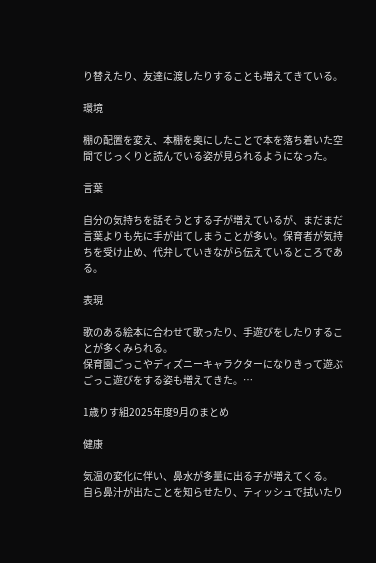り替えたり、友達に渡したりすることも増えてきている。

環境

棚の配置を変え、本棚を奥にしたことで本を落ち着いた空間でじっくりと読んでいる姿が見られるようになった。

言葉

自分の気持ちを話そうとする子が増えているが、まだまだ言葉よりも先に手が出てしまうことが多い。保育者が気持ちを受け止め、代弁していきながら伝えているところである。

表現

歌のある絵本に合わせて歌ったり、手遊びをしたりすることが多くみられる。
保育園ごっこやディズニーキャラクターになりきって遊ぶごっこ遊びをする姿も増えてきた。…

1歳りす組2025年度9月のまとめ

健康

気温の変化に伴い、鼻水が多量に出る子が増えてくる。
自ら鼻汁が出たことを知らせたり、ティッシュで拭いたり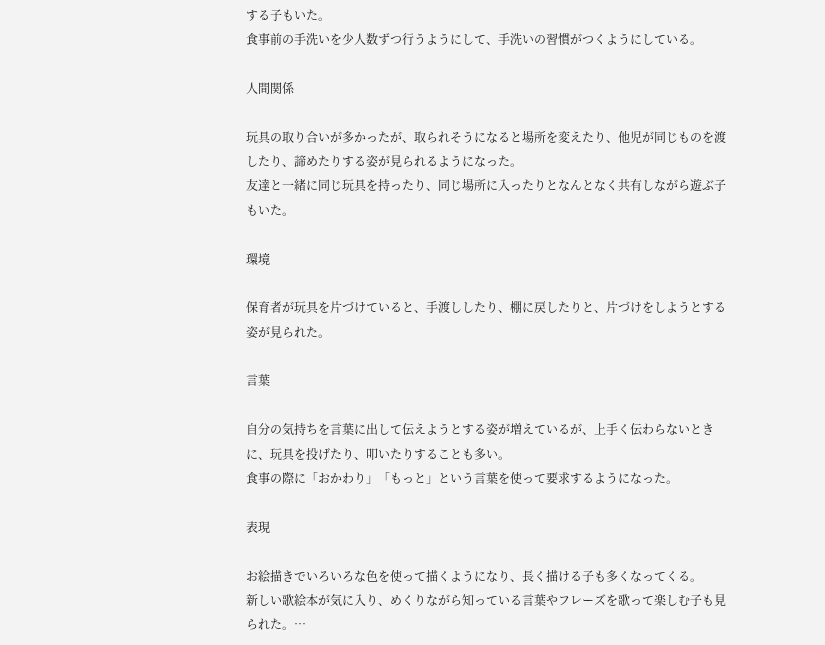する子もいた。
食事前の手洗いを少人数ずつ行うようにして、手洗いの習慣がつくようにしている。

人間関係

玩具の取り合いが多かったが、取られそうになると場所を変えたり、他児が同じものを渡したり、諦めたりする姿が見られるようになった。
友達と一緒に同じ玩具を持ったり、同じ場所に入ったりとなんとなく共有しながら遊ぶ子もいた。

環境

保育者が玩具を片づけていると、手渡ししたり、棚に戻したりと、片づけをしようとする姿が見られた。

言葉

自分の気持ちを言葉に出して伝えようとする姿が増えているが、上手く伝わらないときに、玩具を投げたり、叩いたりすることも多い。
食事の際に「おかわり」「もっと」という言葉を使って要求するようになった。

表現

お絵描きでいろいろな色を使って描くようになり、長く描ける子も多くなってくる。
新しい歌絵本が気に入り、めくりながら知っている言葉やフレーズを歌って楽しむ子も見られた。…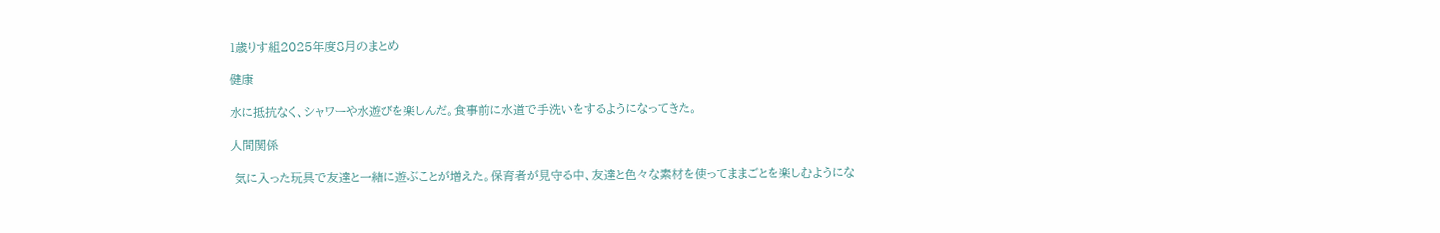1歳りす組2025年度8月のまとめ

健康

水に抵抗なく、シャワーや水遊びを楽しんだ。食事前に水道で手洗いをするようになってきた。

人間関係

 気に入った玩具で友達と一緒に遊ぶことが増えた。保育者が見守る中、友達と色々な素材を使ってままごとを楽しむようにな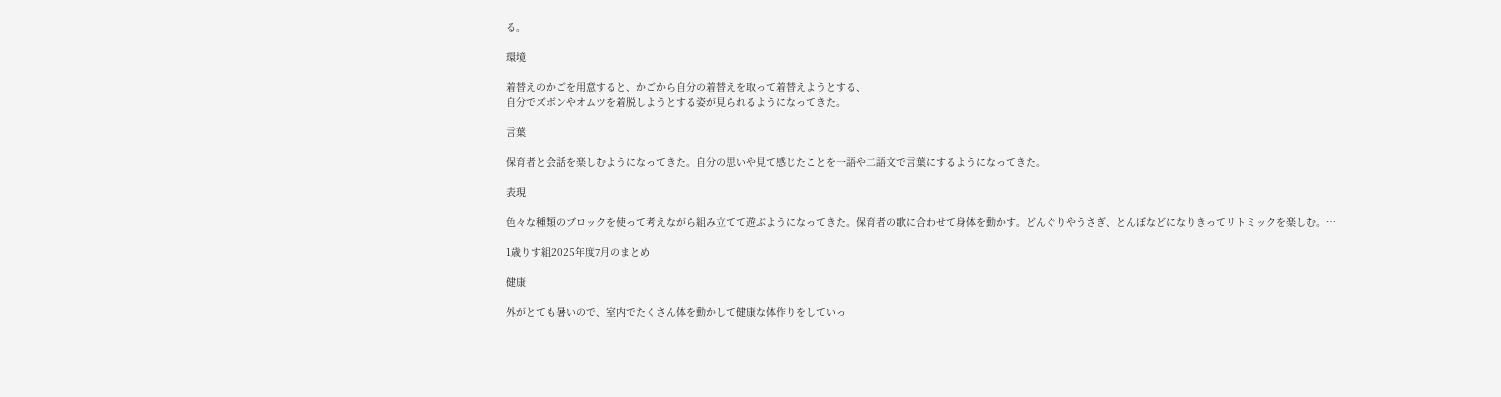る。

環境

着替えのかごを用意すると、かごから自分の着替えを取って着替えようとする、
自分でズボンやオムツを着脱しようとする姿が見られるようになってきた。

言葉

保育者と会話を楽しむようになってきた。自分の思いや見て感じたことを一語や二語文で言葉にするようになってきた。

表現

色々な種類のブロックを使って考えながら組み立てて遊ぶようになってきた。保育者の歌に合わせて身体を動かす。どんぐりやうさぎ、とんぼなどになりきってリトミックを楽しむ。…

1歳りす組2025年度7月のまとめ

健康

外がとても暑いので、室内でたくさん体を動かして健康な体作りをしていっ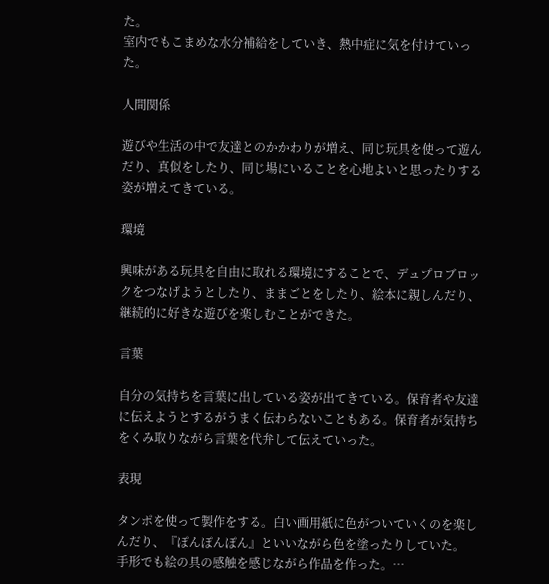た。
室内でもこまめな水分補給をしていき、熱中症に気を付けていった。

人間関係

遊びや生活の中で友達とのかかわりが増え、同じ玩具を使って遊んだり、真似をしたり、同じ場にいることを心地よいと思ったりする姿が増えてきている。

環境

興味がある玩具を自由に取れる環境にすることで、デュプロブロックをつなげようとしたり、ままごとをしたり、絵本に親しんだり、継続的に好きな遊びを楽しむことができた。

言葉

自分の気持ちを言葉に出している姿が出てきている。保育者や友達に伝えようとするがうまく伝わらないこともある。保育者が気持ちをくみ取りながら言葉を代弁して伝えていった。

表現

タンポを使って製作をする。白い画用紙に色がついていくのを楽しんだり、『ぽんぽんぽん』といいながら色を塗ったりしていた。
手形でも絵の具の感触を感じながら作品を作った。…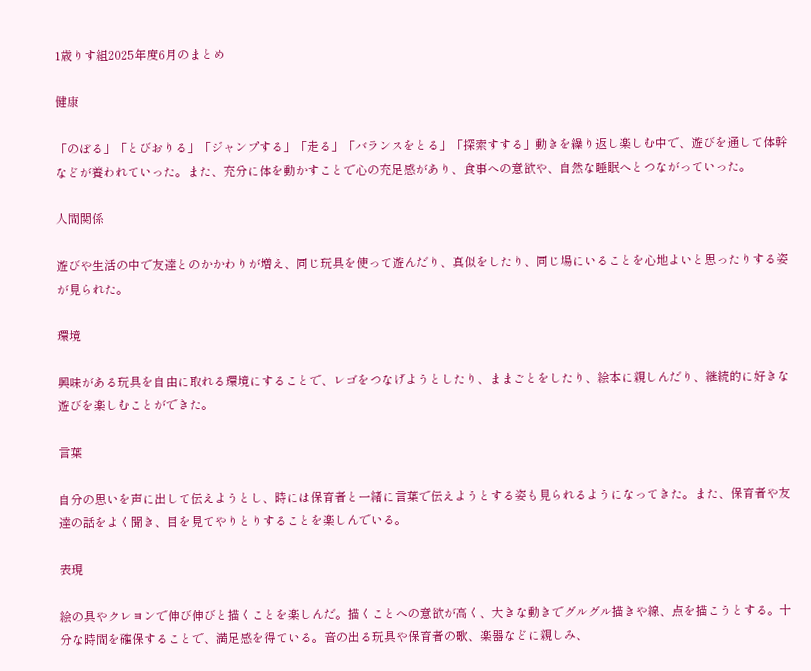1歳りす組2025年度6月のまとめ

健康

「のぼる」「とびおりる」「ジャンプする」「走る」「バランスをとる」「探索すする」動きを繰り返し楽しむ中で、遊びを通して体幹などが養われていった。また、充分に体を動かすことで心の充足感があり、食事への意欲や、自然な睡眠へとつながっていった。

人間関係

遊びや生活の中で友達とのかかわりが増え、同じ玩具を使って遊んだり、真似をしたり、同じ場にいることを心地よいと思ったりする姿が見られた。

環境

興味がある玩具を自由に取れる環境にすることで、レゴをつなげようとしたり、ままごとをしたり、絵本に親しんだり、継続的に好きな遊びを楽しむことができた。

言葉

自分の思いを声に出して伝えようとし、時には保育者と一緒に言葉で伝えようとする姿も見られるようになってきた。また、保育者や友達の話をよく聞き、目を見てやりとりすることを楽しんでいる。

表現

絵の具やクレヨンで伸び伸びと描くことを楽しんだ。描くことへの意欲が高く、大きな動きでグルグル描きや線、点を描こうとする。十分な時間を確保することで、満足感を得ている。音の出る玩具や保育者の歌、楽器などに親しみ、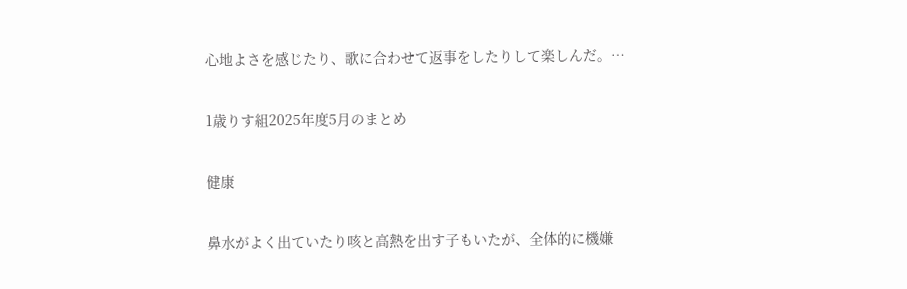心地よさを感じたり、歌に合わせて返事をしたりして楽しんだ。…

1歳りす組2025年度5月のまとめ

健康

鼻水がよく出ていたり咳と高熱を出す子もいたが、全体的に機嫌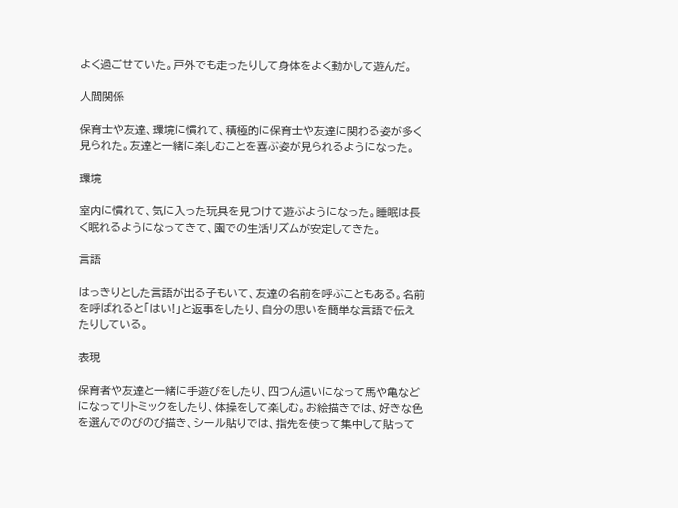よく過ごせていた。戸外でも走ったりして身体をよく動かして遊んだ。

人間関係

保育士や友達、環境に慣れて、積極的に保育士や友達に関わる姿が多く見られた。友達と一緒に楽しむことを喜ぶ姿が見られるようになった。

環境

室内に慣れて、気に入った玩具を見つけて遊ぶようになった。睡眠は長く眠れるようになってきて、園での生活リズムが安定してきた。

言語

はっきりとした言語が出る子もいて、友達の名前を呼ぶこともある。名前を呼ばれると「はい!」と返事をしたり、自分の思いを簡単な言語で伝えたりしている。

表現

保育者や友達と一緒に手遊びをしたり、四つん這いになって馬や亀などになってリトミックをしたり、体操をして楽しむ。お絵描きでは、好きな色を選んでのびのび描き、シール貼りでは、指先を使って集中して貼って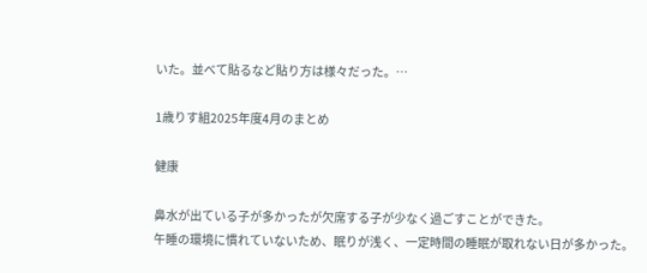いた。並べて貼るなど貼り方は様々だった。…

1歳りす組2025年度4月のまとめ

健康

鼻水が出ている子が多かったが欠席する子が少なく過ごすことができた。
午睡の環境に慣れていないため、眠りが浅く、一定時間の睡眠が取れない日が多かった。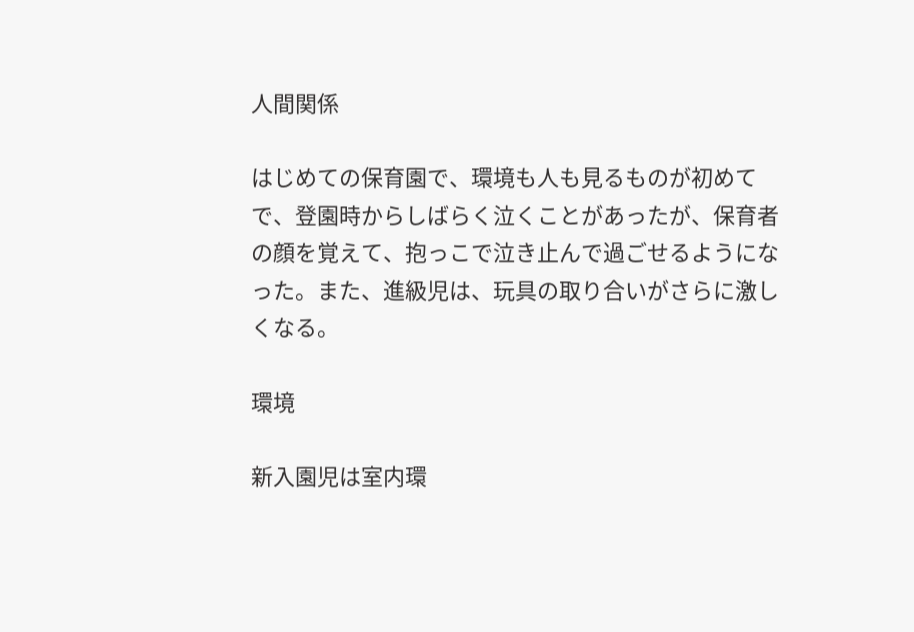人間関係

はじめての保育園で、環境も人も見るものが初めてで、登園時からしばらく泣くことがあったが、保育者の顔を覚えて、抱っこで泣き止んで過ごせるようになった。また、進級児は、玩具の取り合いがさらに激しくなる。

環境

新入園児は室内環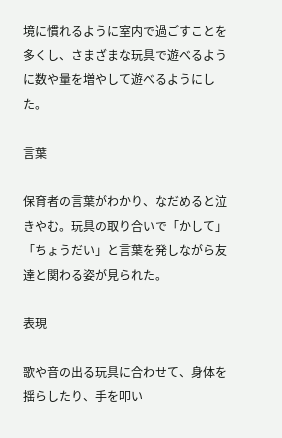境に慣れるように室内で過ごすことを多くし、さまざまな玩具で遊べるように数や量を増やして遊べるようにした。

言葉

保育者の言葉がわかり、なだめると泣きやむ。玩具の取り合いで「かして」「ちょうだい」と言葉を発しながら友達と関わる姿が見られた。

表現

歌や音の出る玩具に合わせて、身体を揺らしたり、手を叩い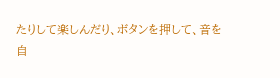たりして楽しんだり、ボタンを押して、音を自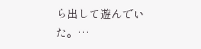ら出して遊んでいた。…